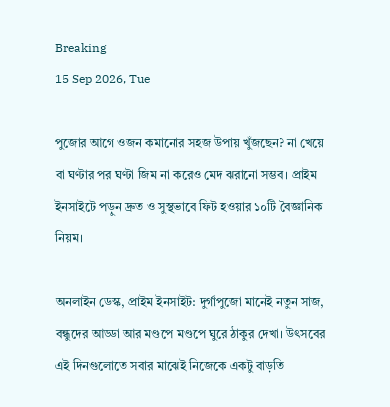Breaking
15 Sep 2026, Tue

পুজোর আগে ওজন কমানোর সহজ উপায় খুঁজছেন? না খেয়ে বা ঘণ্টার পর ঘণ্টা জিম না করেও মেদ ঝরানো সম্ভব। প্রাইম ইনসাইটে পড়ুন দ্রুত ও সুস্থভাবে ফিট হওয়ার ১০টি বৈজ্ঞানিক নিয়ম।

অনলাইন ডেস্ক, প্রাইম ইনসাইট: দুর্গাপুজো মানেই নতুন সাজ, বন্ধুদের আড্ডা আর মণ্ডপে মণ্ডপে ঘুরে ঠাকুর দেখা। উৎসবের এই দিনগুলোতে সবার মাঝেই নিজেকে একটু বাড়তি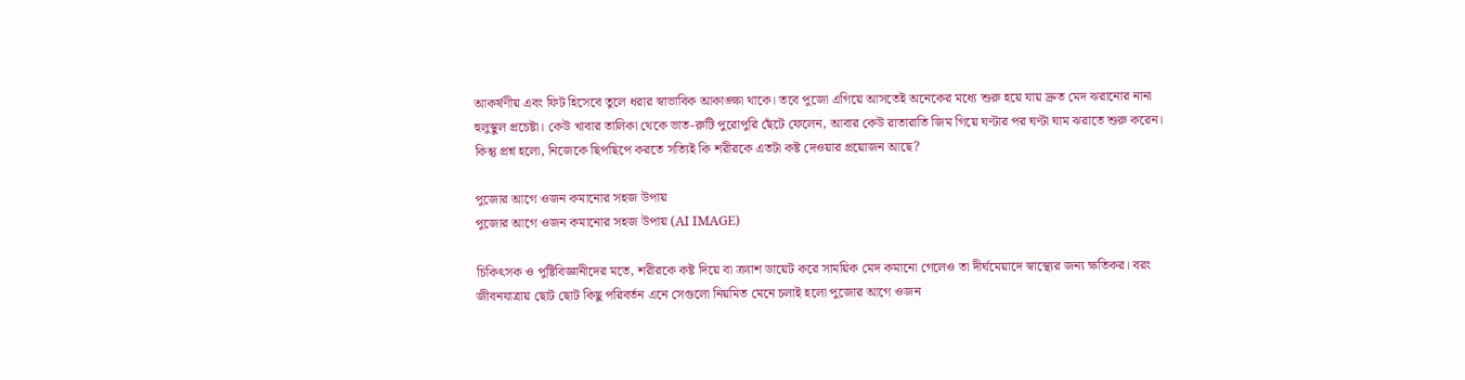আকর্ষণীয় এবং ফিট হিসেবে তুলে ধরার স্বাভাবিক আকাঙ্ক্ষা থাকে। তবে পুজো এগিয়ে আসতেই অনেকের মধ্যে শুরু হয়ে যায় দ্রুত মেদ ঝরানোর নানা হুলুস্থুল প্রচেষ্টা। কেউ খাবার তালিকা থেকে ভাত-রুটি পুরোপুরি ছেঁটে ফেলেন, আবার কেউ রাতারাতি জিম গিয়ে ঘণ্টার পর ঘণ্টা ঘাম ঝরাতে শুরু করেন। কিন্তু প্রশ্ন হলো, নিজেকে ছিপছিপে করতে সত্যিই কি শরীরকে এতটা কষ্ট দেওয়ার প্রয়োজন আছে?

পুজোর আগে ওজন কমানোর সহজ উপায়
পুজোর আগে ওজন কমানোর সহজ উপায় (AI IMAGE)

চিকিৎসক ও পুষ্টিবিজ্ঞানীদের মতে, শরীরকে কষ্ট দিয়ে বা ক্র্যাশ ডায়েট করে সাময়িক মেদ কমানো গেলেও তা দীর্ঘমেয়াদে স্বাস্থ্যের জন্য ক্ষতিকর। বরং জীবনযাত্রায় ছোট ছোট কিছু পরিবর্তন এনে সেগুলো নিয়মিত মেনে চলাই হলো পুজোর আগে ওজন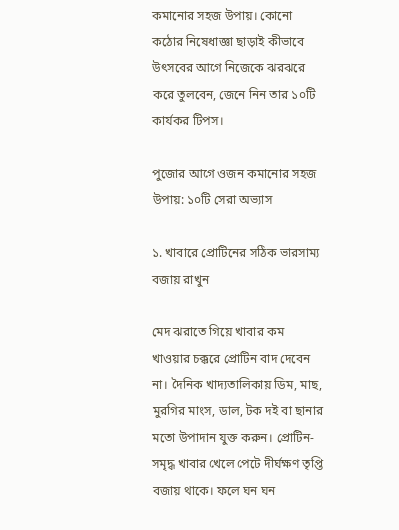কমানোর সহজ উপায়। কোনো কঠোর নিষেধাজ্ঞা ছাড়াই কীভাবে উৎসবের আগে নিজেকে ঝরঝরে করে তুলবেন, জেনে নিন তার ১০টি কার্যকর টিপস।

পুজোর আগে ওজন কমানোর সহজ উপায়: ১০টি সেরা অভ্যাস

১. খাবারে প্রোটিনের সঠিক ভারসাম্য বজায় রাখুন

মেদ ঝরাতে গিয়ে খাবার কম খাওয়ার চক্করে প্রোটিন বাদ দেবেন না। দৈনিক খাদ্যতালিকায় ডিম, মাছ, মুরগির মাংস, ডাল, টক দই বা ছানার মতো উপাদান যুক্ত করুন। প্রোটিন-সমৃদ্ধ খাবার খেলে পেটে দীর্ঘক্ষণ তৃপ্তি বজায় থাকে। ফলে ঘন ঘন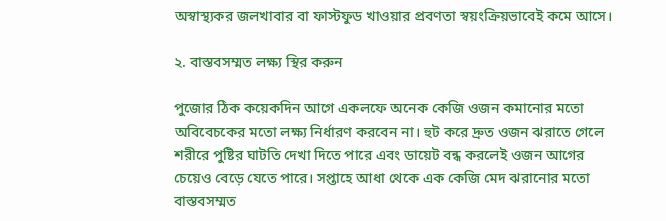অস্বাস্থ্যকর জলখাবার বা ফাস্টফুড খাওয়ার প্রবণতা স্বয়ংক্রিয়ভাবেই কমে আসে।

২. বাস্তবসম্মত লক্ষ্য স্থির করুন

পুজোর ঠিক কয়েকদিন আগে একলফে অনেক কেজি ওজন কমানোর মতো অবিবেচকের মতো লক্ষ্য নির্ধারণ করবেন না। হুট করে দ্রুত ওজন ঝরাতে গেলে শরীরে পুষ্টির ঘাটতি দেখা দিতে পারে এবং ডায়েট বন্ধ করলেই ওজন আগের চেয়েও বেড়ে যেতে পারে। সপ্তাহে আধা থেকে এক কেজি মেদ ঝরানোর মতো বাস্তবসম্মত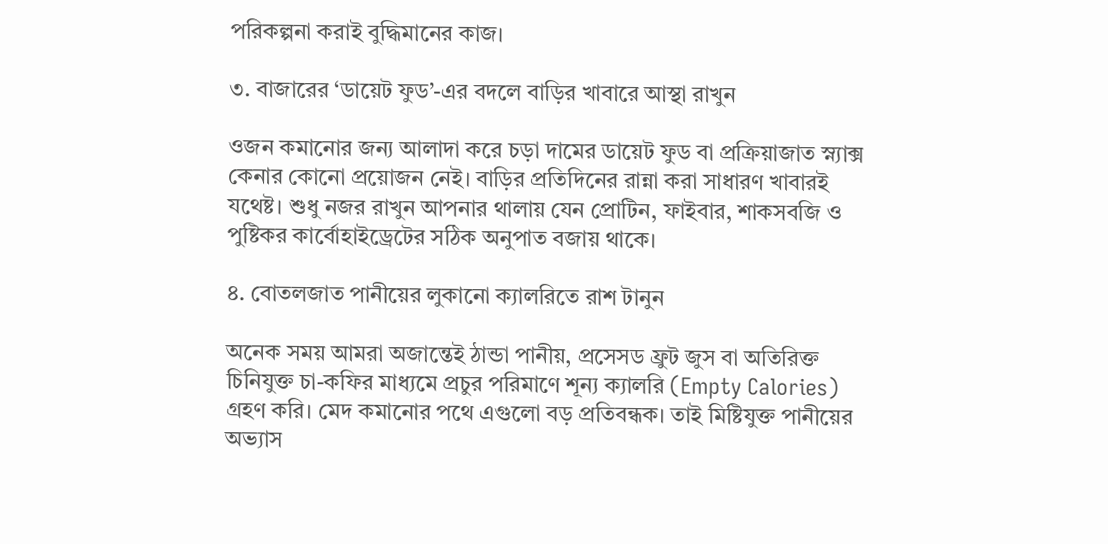পরিকল্পনা করাই বুদ্ধিমানের কাজ।

৩. বাজারের ‘ডায়েট ফুড’-এর বদলে বাড়ির খাবারে আস্থা রাখুন

ওজন কমানোর জন্য আলাদা করে চড়া দামের ডায়েট ফুড বা প্রক্রিয়াজাত স্ন্যাক্স কেনার কোনো প্রয়োজন নেই। বাড়ির প্রতিদিনের রান্না করা সাধারণ খাবারই যথেষ্ট। শুধু নজর রাখুন আপনার থালায় যেন প্রোটিন, ফাইবার, শাকসবজি ও পুষ্টিকর কার্বোহাইড্রেটের সঠিক অনুপাত বজায় থাকে।

৪. বোতলজাত পানীয়ের লুকানো ক্যালরিতে রাশ টানুন

অনেক সময় আমরা অজান্তেই ঠান্ডা পানীয়, প্রসেসড ফ্রুট জুস বা অতিরিক্ত চিনিযুক্ত চা-কফির মাধ্যমে প্রচুর পরিমাণে শূন্য ক্যালরি (Empty Calories) গ্রহণ করি। মেদ কমানোর পথে এগুলো বড় প্রতিবন্ধক। তাই মিষ্টিযুক্ত পানীয়ের অভ্যাস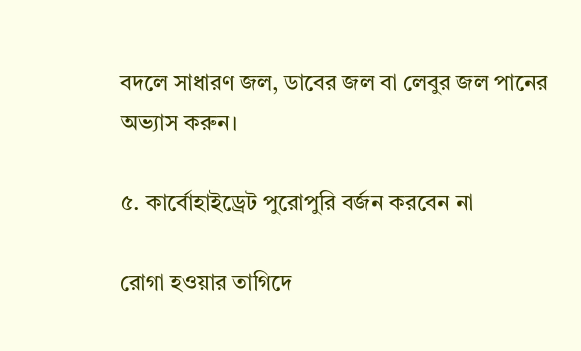বদলে সাধারণ জল, ডাবের জল বা লেবুর জল পানের অভ্যাস করুন।

৫. কার্বোহাইড্রেট পুরোপুরি বর্জন করবেন না

রোগা হওয়ার তাগিদে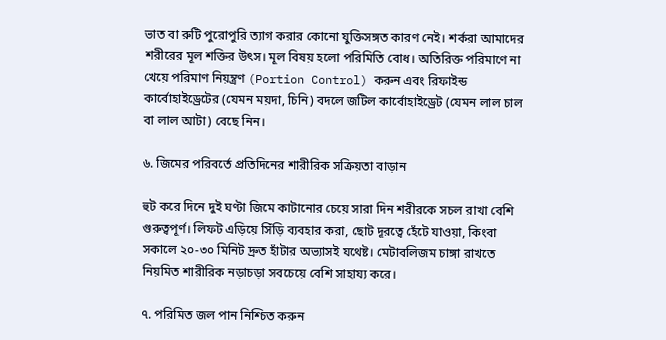ভাত বা রুটি পুরোপুরি ত্যাগ করার কোনো যুক্তিসঙ্গত কারণ নেই। শর্করা আমাদের শরীরের মূল শক্তির উৎস। মূল বিষয় হলো পরিমিতি বোধ। অতিরিক্ত পরিমাণে না খেয়ে পরিমাণ নিয়ন্ত্রণ (Portion Control) করুন এবং রিফাইন্ড কার্বোহাইড্রেটের (যেমন ময়দা, চিনি) বদলে জটিল কার্বোহাইড্রেট (যেমন লাল চাল বা লাল আটা) বেছে নিন।

৬. জিমের পরিবর্তে প্রতিদিনের শারীরিক সক্রিয়তা বাড়ান

হুট করে দিনে দুই ঘণ্টা জিমে কাটানোর চেয়ে সারা দিন শরীরকে সচল রাখা বেশি গুরুত্বপূর্ণ। লিফট এড়িয়ে সিঁড়ি ব্যবহার করা, ছোট দূরত্বে হেঁটে যাওয়া, কিংবা সকালে ২০-৩০ মিনিট দ্রুত হাঁটার অভ্যাসই যথেষ্ট। মেটাবলিজম চাঙ্গা রাখতে নিয়মিত শারীরিক নড়াচড়া সবচেয়ে বেশি সাহায্য করে।

৭. পরিমিত জল পান নিশ্চিত করুন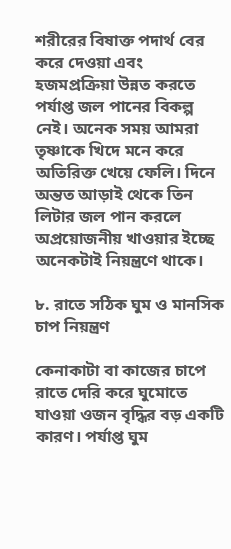শরীরের বিষাক্ত পদার্থ বের করে দেওয়া এবং হজমপ্রক্রিয়া উন্নত করতে পর্যাপ্ত জল পানের বিকল্প নেই। অনেক সময় আমরা তৃষ্ণাকে খিদে মনে করে অতিরিক্ত খেয়ে ফেলি। দিনে অন্তত আড়াই থেকে তিন লিটার জল পান করলে অপ্রয়োজনীয় খাওয়ার ইচ্ছে অনেকটাই নিয়ন্ত্রণে থাকে।

৮. রাতে সঠিক ঘুম ও মানসিক চাপ নিয়ন্ত্রণ

কেনাকাটা বা কাজের চাপে রাতে দেরি করে ঘুমোতে যাওয়া ওজন বৃদ্ধির বড় একটি কারণ। পর্যাপ্ত ঘুম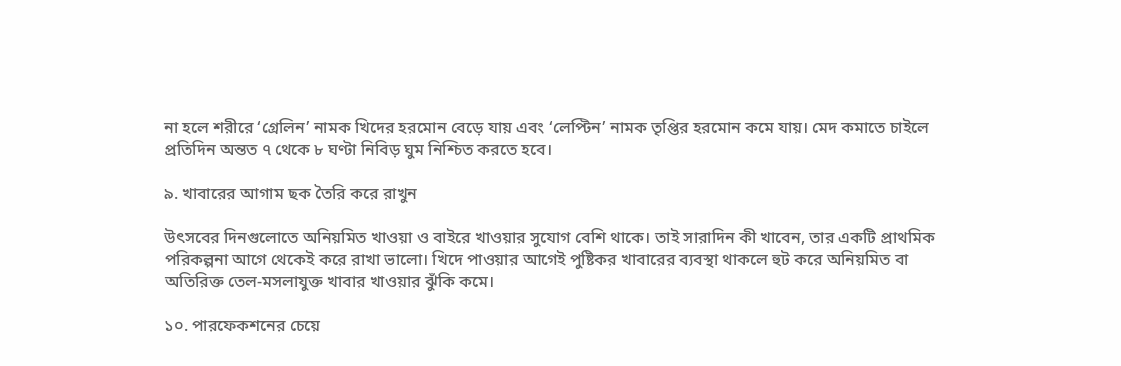না হলে শরীরে ‘গ্রেলিন’ নামক খিদের হরমোন বেড়ে যায় এবং ‘লেপ্টিন’ নামক তৃপ্তির হরমোন কমে যায়। মেদ কমাতে চাইলে প্রতিদিন অন্তত ৭ থেকে ৮ ঘণ্টা নিবিড় ঘুম নিশ্চিত করতে হবে।

৯. খাবারের আগাম ছক তৈরি করে রাখুন

উৎসবের দিনগুলোতে অনিয়মিত খাওয়া ও বাইরে খাওয়ার সুযোগ বেশি থাকে। তাই সারাদিন কী খাবেন, তার একটি প্রাথমিক পরিকল্পনা আগে থেকেই করে রাখা ভালো। খিদে পাওয়ার আগেই পুষ্টিকর খাবারের ব্যবস্থা থাকলে হুট করে অনিয়মিত বা অতিরিক্ত তেল-মসলাযুক্ত খাবার খাওয়ার ঝুঁকি কমে।

১০. পারফেকশনের চেয়ে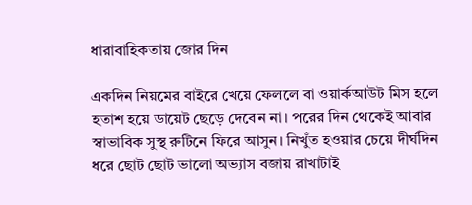ধারাবাহিকতায় জোর দিন

একদিন নিয়মের বাইরে খেয়ে ফেললে বা ওয়ার্কআউট মিস হলে হতাশ হয়ে ডায়েট ছেড়ে দেবেন না। পরের দিন থেকেই আবার স্বাভাবিক সুস্থ রুটিনে ফিরে আসুন। নিখুঁত হওয়ার চেয়ে দীর্ঘদিন ধরে ছোট ছোট ভালো অভ্যাস বজায় রাখাটাই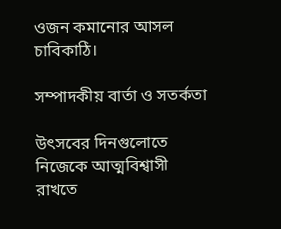ওজন কমানোর আসল চাবিকাঠি।

সম্পাদকীয় বার্তা ও সতর্কতা

উৎসবের দিনগুলোতে নিজেকে আত্মবিশ্বাসী রাখতে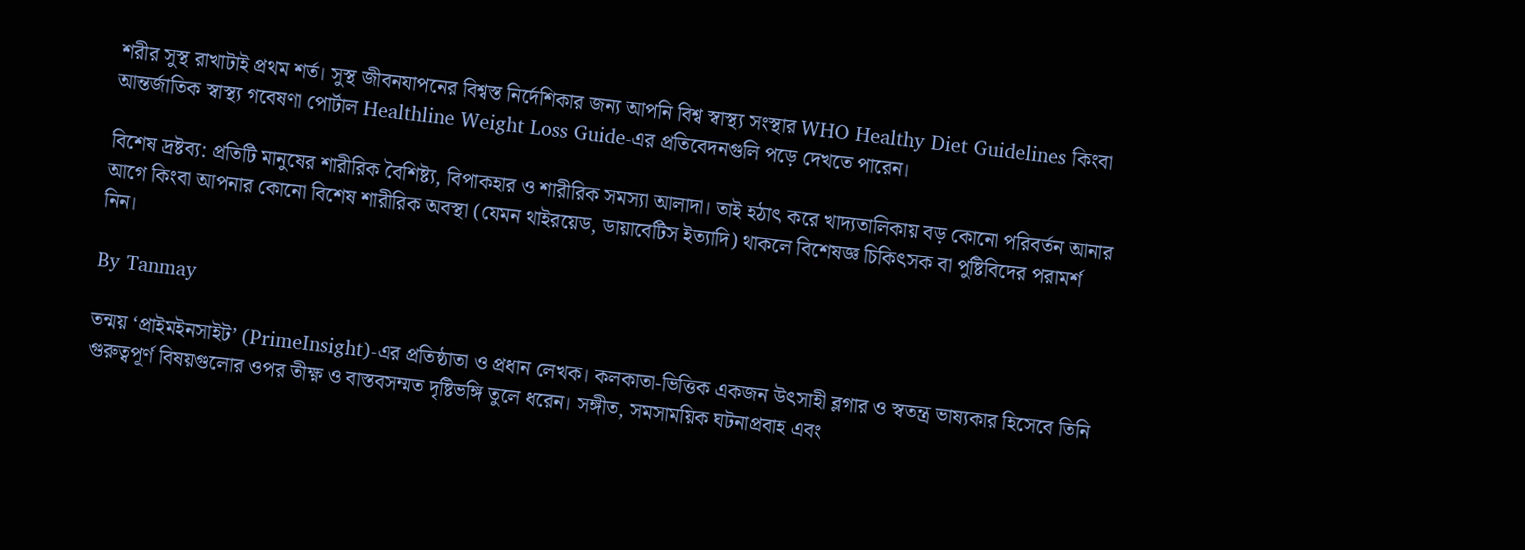শরীর সুস্থ রাখাটাই প্রথম শর্ত। সুস্থ জীবনযাপনের বিশ্বস্ত নির্দেশিকার জন্য আপনি বিশ্ব স্বাস্থ্য সংস্থার WHO Healthy Diet Guidelines কিংবা আন্তর্জাতিক স্বাস্থ্য গবেষণা পোর্টাল Healthline Weight Loss Guide-এর প্রতিবেদনগুলি পড়ে দেখতে পারেন।

বিশেষ দ্রষ্টব্য: প্রতিটি মানুষের শারীরিক বৈশিষ্ট্য, বিপাকহার ও শারীরিক সমস্যা আলাদা। তাই হঠাৎ করে খাদ্যতালিকায় বড় কোনো পরিবর্তন আনার আগে কিংবা আপনার কোনো বিশেষ শারীরিক অবস্থা (যেমন থাইরয়েড, ডায়াবেটিস ইত্যাদি) থাকলে বিশেষজ্ঞ চিকিৎসক বা পুষ্টিবিদের পরামর্শ নিন।

By Tanmay

তন্ময় ‘প্রাইমইনসাইট’ (PrimeInsight)-এর প্রতিষ্ঠাতা ও প্রধান লেখক। কলকাতা-ভিত্তিক একজন উৎসাহী ব্লগার ও স্বতন্ত্র ভাষ্যকার হিসেবে তিনি গুরুত্বপূর্ণ বিষয়গুলোর ওপর তীক্ষ্ণ ও বাস্তবসম্মত দৃষ্টিভঙ্গি তুলে ধরেন। সঙ্গীত, সমসাময়িক ঘটনাপ্রবাহ এবং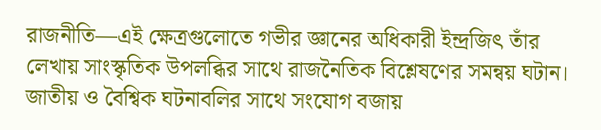রাজনীতি—এই ক্ষেত্রগুলোতে গভীর জ্ঞানের অধিকারী ইন্দ্রজিৎ তাঁর লেখায় সাংস্কৃতিক উপলব্ধির সাথে রাজনৈতিক বিশ্লেষণের সমন্বয় ঘটান। জাতীয় ও বৈশ্বিক ঘটনাবলির সাথে সংযোগ বজায়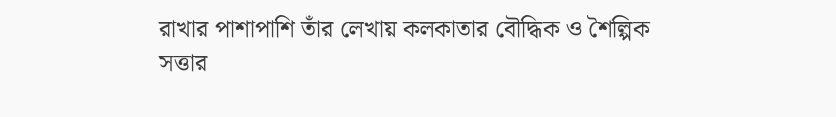রাখার পাশাপাশি তাঁর লেখায় কলকাতার বৌদ্ধিক ও শৈল্পিক সত্তার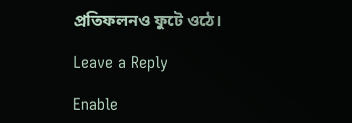প্রতিফলনও ফুটে ওঠে।

Leave a Reply

Enable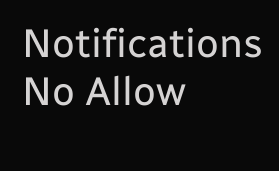Notifications No Allow